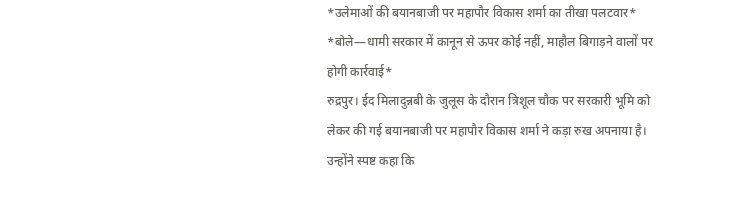*उलेमाओं की बयानबाजी पर महापौर विकास शर्मा का तीखा पलटवार*
*बोले—धामी सरकार में कानून से ऊपर कोई नहीं, माहौल बिगाड़ने वालों पर होगी कार्रवाई*
रुद्रपुर। ईद मिलादुन्नबी के जुलूस के दौरान त्रिशूल चौक पर सरकारी भूमि को लेकर की गई बयानबाजी पर महापौर विकास शर्मा ने कड़ा रुख अपनाया है। उन्होंने स्पष्ट कहा कि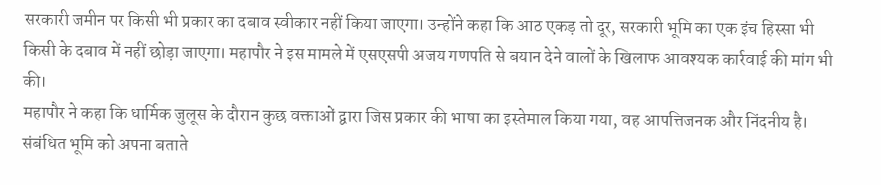सरकारी जमीन पर किसी भी प्रकार का दबाव स्वीकार नहीं किया जाएगा। उन्होंने कहा कि आठ एकड़ तो दूर, सरकारी भूमि का एक इंच हिस्सा भी किसी के दबाव में नहीं छोड़ा जाएगा। महापौर ने इस मामले में एसएसपी अजय गणपति से बयान देने वालों के खिलाफ आवश्यक कार्रवाई की मांग भी की।
महापौर ने कहा कि धार्मिक जुलूस के दौरान कुछ वक्ताओं द्वारा जिस प्रकार की भाषा का इस्तेमाल किया गया, वह आपत्तिजनक और निंदनीय है। संबंधित भूमि को अपना बताते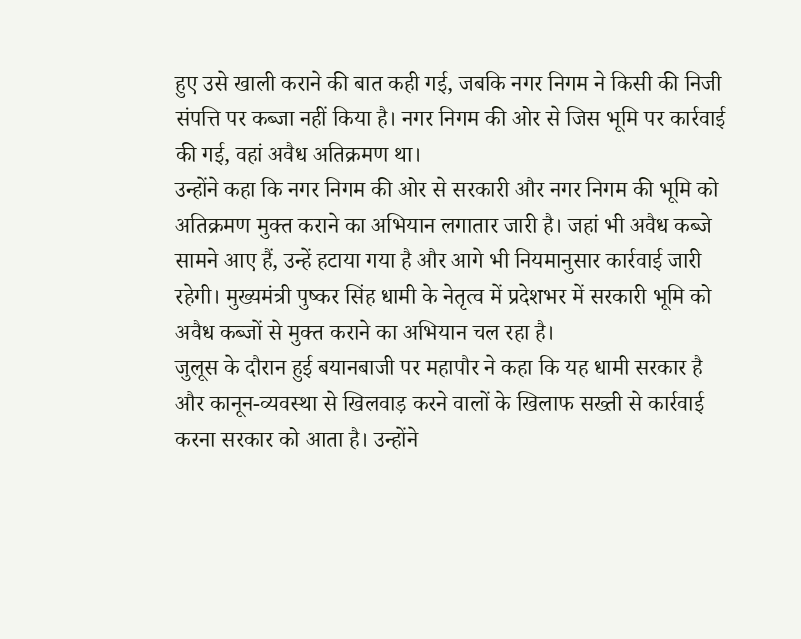हुए उसे खाली कराने की बात कही गई, जबकि नगर निगम ने किसी की निजी संपत्ति पर कब्जा नहीं किया है। नगर निगम की ओर से जिस भूमि पर कार्रवाई की गई, वहां अवैध अतिक्रमण था।
उन्होंने कहा कि नगर निगम की ओर से सरकारी और नगर निगम की भूमि को अतिक्रमण मुक्त कराने का अभियान लगातार जारी है। जहां भी अवैध कब्जे सामने आए हैं, उन्हें हटाया गया है और आगे भी नियमानुसार कार्रवाई जारी रहेगी। मुख्यमंत्री पुष्कर सिंह धामी के नेतृत्व में प्रदेशभर में सरकारी भूमि को अवैध कब्जों से मुक्त कराने का अभियान चल रहा है।
जुलूस के दौरान हुई बयानबाजी पर महापौर ने कहा कि यह धामी सरकार है और कानून-व्यवस्था से खिलवाड़ करने वालों के खिलाफ सख्ती से कार्रवाई करना सरकार को आता है। उन्होंने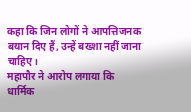कहा कि जिन लोगों ने आपत्तिजनक बयान दिए हैं, उन्हें बख्शा नहीं जाना चाहिए।
महापौर ने आरोप लगाया कि धार्मिक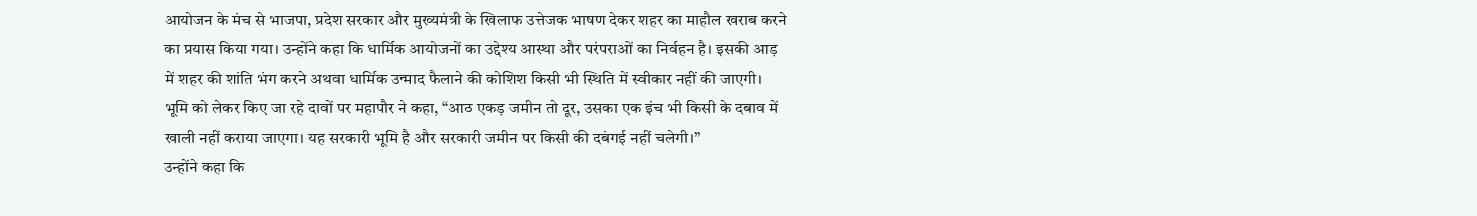आयोजन के मंच से भाजपा, प्रदेश सरकार और मुख्यमंत्री के खिलाफ उत्तेजक भाषण देकर शहर का माहौल खराब करने का प्रयास किया गया। उन्होंने कहा कि धार्मिक आयोजनों का उद्देश्य आस्था और परंपराओं का निर्वहन है। इसकी आड़ में शहर की शांति भंग करने अथवा धार्मिक उन्माद फैलाने की कोशिश किसी भी स्थिति में स्वीकार नहीं की जाएगी।
भूमि को लेकर किए जा रहे दावों पर महापौर ने कहा, “आठ एकड़ जमीन तो दूर, उसका एक इंच भी किसी के दबाव में खाली नहीं कराया जाएगा। यह सरकारी भूमि है और सरकारी जमीन पर किसी की दबंगई नहीं चलेगी।”
उन्होंने कहा कि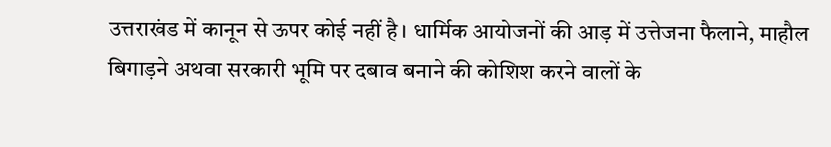उत्तराखंड में कानून से ऊपर कोई नहीं है। धार्मिक आयोजनों की आड़ में उत्तेजना फैलाने, माहौल बिगाड़ने अथवा सरकारी भूमि पर दबाव बनाने की कोशिश करने वालों के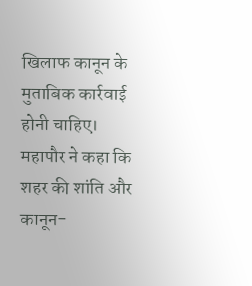खिलाफ कानून के मुताबिक कार्रवाई होनी चाहिए। महापौर ने कहा कि शहर की शांति और कानून-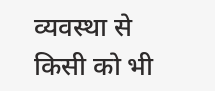व्यवस्था से किसी को भी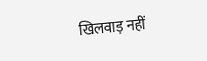खिलवाड़ नहीं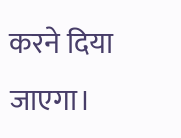करने दिया जाएगा।